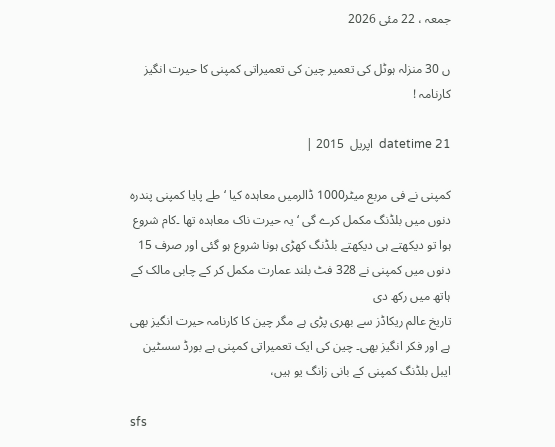جمعہ ، 22 مئی 2026

ں 30 منزلہ ہوٹل کی تعمیر چین کی تعمیراتی کمپنی کا حیرت انگیز کارنامہ !

datetime 21  اپریل  2015 |

کمپنی نے فی مربع میٹر1000 ڈالرمیں معاہدہ کیا ‘ طے پایا کمپنی پندرہ دنوں میں بلڈنگ مکمل کرے گی ‘ یہ حیرت ناک معاہدہ تھا ۔کام شروع ہوا تو دیکھتے ہی دیکھتے بلڈنگ کھڑی ہونا شروع ہو گئی اور صرف 15 دنوں میں کمپنی نے 328 فٹ بلند عمارت مکمل کر کے چابی مالک کے ہاتھ میں رکھ دی
تاریخ عالم ریکاڈز سے بھری پڑی ہے مگر چین کا کارنامہ حیرت انگیز بھی ہے اور فکر انگیز بھی۔ چین کی ایک تعمیراتی کمپنی ہے بورڈ سسٹین ایبل بلڈنگ کمپنی کے بانی زانگ یو ہیں،

sfs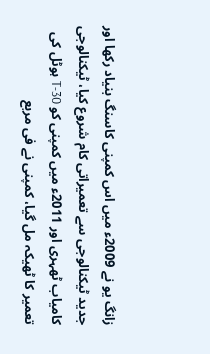زانگ یو نے 2009ء میں اس کمپنی کاسنگ بنیاد رکھا اور جدید ٹیکنالوجی سے تعمیراتی کام شروع کیا، ٹیکنالوجی کامیاب ٹھہری اور 2011ء میں کمپنی کو T-30 ہوٹل کی تعمیر کا ٹھیکہ مل گیا، کمپنی نے فی مربع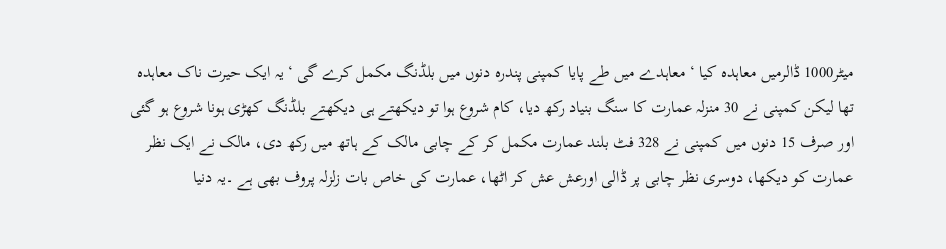میٹر1000 ڈالرمیں معاہدہ کیا ‘ معاہدے میں طے پایا کمپنی پندرہ دنوں میں بلڈنگ مکمل کرے گی ‘ یہ ایک حیرت ناک معاہدہ تھا لیکن کمپنی نے 30 منزلہ عمارت کا سنگ بنیاد رکھ دیا، کام شروع ہوا تو دیکھتے ہی دیکھتے بلڈنگ کھڑی ہونا شروع ہو گئی اور صرف 15 دنوں میں کمپنی نے 328 فٹ بلند عمارت مکمل کر کے چابی مالک کے ہاتھ میں رکھ دی، مالک نے ایک نظر عمارت کو دیکھا، دوسری نظر چابی پر ڈالی اورعش عش کر اٹھا، عمارت کی خاص بات زلزلہ پروف بھی ہے ۔یہ دنیا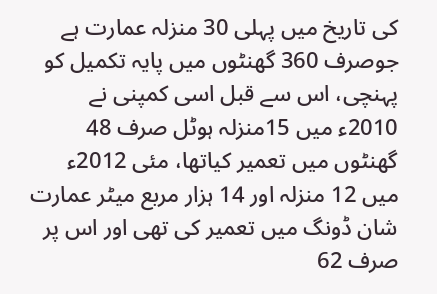کی تاریخ میں پہلی 30 منزلہ عمارت ہے جوصرف 360 گھنٹوں میں پایہ تکمیل کو پہنچی، اس سے قبل اسی کمپنی نے 2010ء میں 15منزلہ ہوٹل صرف 48 گھنٹوں میں تعمیر کیاتھا، مئی 2012ء میں 12 منزلہ اور 14 ہزار مربع میٹر عمارت شان ڈونگ میں تعمیر کی تھی اور اس پر صرف 62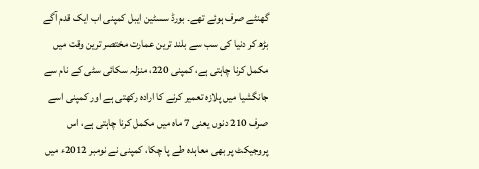گھنٹے صرف ہوئے تھے۔ بورڈ سسٹین ایبل کمپنی اب ایک قدم آگے بڑھ کر دنیا کی سب سے بلند ترین عمارت مختصر ترین وقت میں مکمل کرنا چاہتی ہے، کمپنی 220، منزلہ سکائی سٹی کے نام سے جانگشیا میں پلازہ تعمیر کرنے کا ارادہ رکھتی ہے اور کمپنی اسے صرف 210 دنوں یعنی 7 ماہ میں مکمل کرنا چاہتی ہے، اس پروجیکٹ پر بھی معاہدہ طے پا چکا، کمپنی نے نومبر 2012ء میں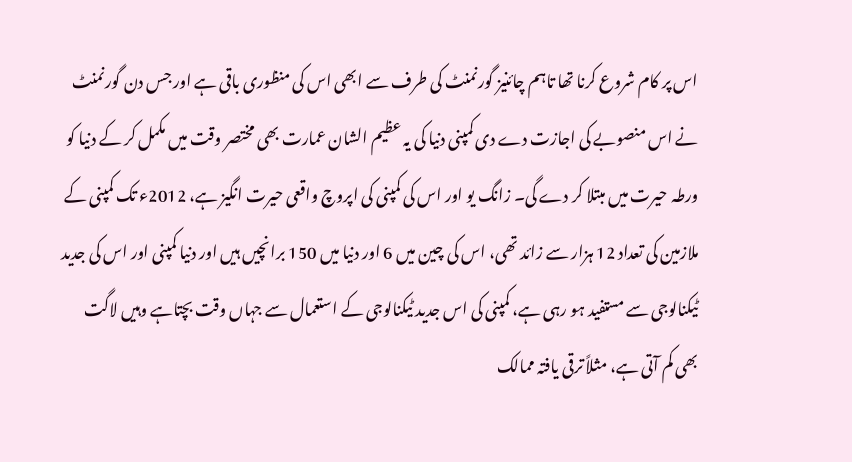اس پر کام شروع کرنا تھا تاہم چائنیز گورنمنٹ کی طرف سے ابھی اس کی منظوری باقی ہے اور جس دن گورنمنٹ نے اس منصوبے کی اجازت دے دی کمپنی دنیا کی یہ عظیم الشان عمارت بھی مختصر وقت میں مکمل کر کے دنیا کو ورطہ حیرت میں مبتلا کر دے گی۔ زانگ یو اور اس کی کمپنی کی اپروچ واقعی حیرت انگیز ہے، 2012ء تک کمپنی کے ملازمین کی تعداد 12 ہزار سے زائد تھی، اس کی چین میں 6 اور دنیا میں 150 برانچیں ہیں اور دنیا کمپنی اور اس کی جدید ٹیکنالوجی سے مستفید ہو رہی ہے، کمپنی کی اس جدید ٹیکنالوجی کے استعمال سے جہاں وقت بچتاہے وہیں لاگت بھی کم آتی ہے، مثلاً ترقی یافتہ ممالک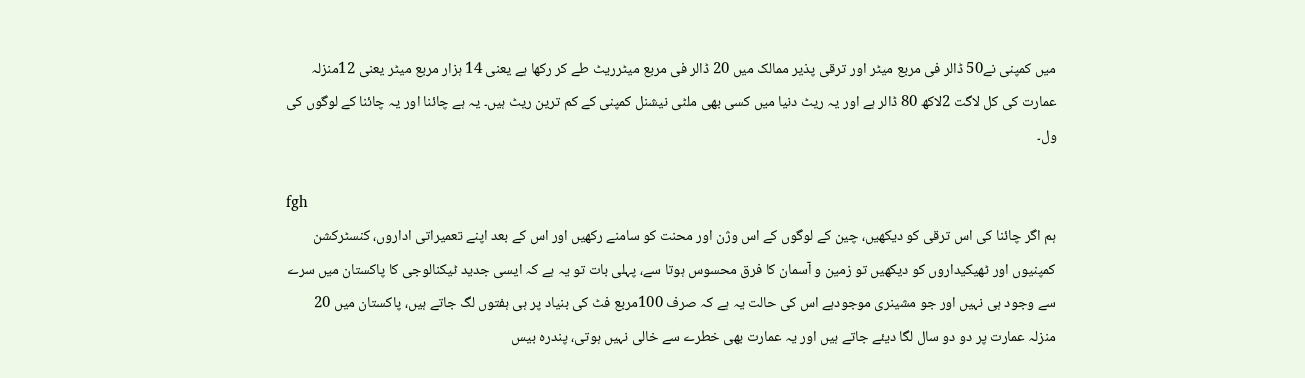میں کمپنی نے50 ڈالر فی مربع میٹر اور ترقی پذیر ممالک میں 20 ڈالر فی مربع میٹرریٹ طے کر رکھا ہے یعنی 14 ہزار مربع میٹر یعنی 12منزلہ عمارت کی کل لاگت 2لاکھ 80 ڈالر ہے اور یہ ریٹ دنیا میں کسی بھی ملٹی نیشنل کمپنی کے کم ترین ریٹ ہیں۔ یہ ہے چائنا اور یہ چائنا کے لوگوں کی ول۔

fgh
ہم اگر چائنا کی اس ترقی کو دیکھیں، چین کے لوگوں کے اس وژن اور محنت کو سامنے رکھیں اور اس کے بعد اپنے تعمیراتی اداروں، کنسٹرکشن کمپنیوں اور ٹھیکیداروں کو دیکھیں تو زمین و آسمان کا فرق محسوس ہوتا سے، پہلی بات تو یہ ہے کہ ایسی جدید ٹیکنالوجی کا پاکستان میں سرے سے وجود ہی نہیں اور جو مشینری موجودہے اس کی حالت یہ ہے کہ صرف 100مربع فٹ کی بنیاد پر ہی ہفتوں لگ جاتے ہیں، پاکستان میں 20 منزلہ عمارت پر دو دو سال لگا دیئے جاتے ہیں اور یہ عمارت بھی خطرے سے خالی نہیں ہوتی، پندرہ بیس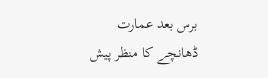برس بعد عمارت ڈھانچے کا منظر پیش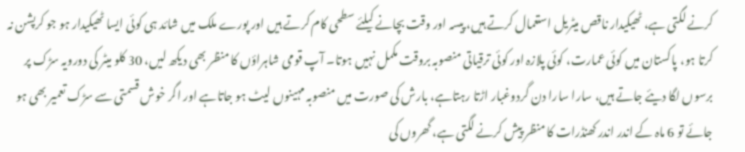کرنے لگتی ہے، ٹھیکیدار ناقص میٹریل استعمال کرتے ہیں، پیسہ اور وقت بچانے کیلئے سطحی کام کرتے ہیں اور پورے ملک میں شائد ہی کوئی ایسا ٹھیکیدار ہو جو کرپشن نہ کرتا ہو، پاکستان میں کوئی عمارت، کوئی پلازہ اور کوئی ترقیاتی منصوبہ بروقت مکمل نہیں ہوتا۔ آپ قومی شاہراؤں کا منظر بھی دیکھ لیں، 30 کلو میٹر کی دورویہ سڑک پر برسوں لگا دیئے جاتے ہیں، سارا سارا دن گردوغبار اڑتا رہتاہے، بارش کی صورت میں منصوبہ مہینوں لیٹ ہو جاتاہے اور اگر خوش قسمتی سے سڑک تعمیر بھی ہو جائے تو 6 ماہ کے اندر اندر کھنڈرات کا منظر پیش کرنے لگتی ہے، گھروں کی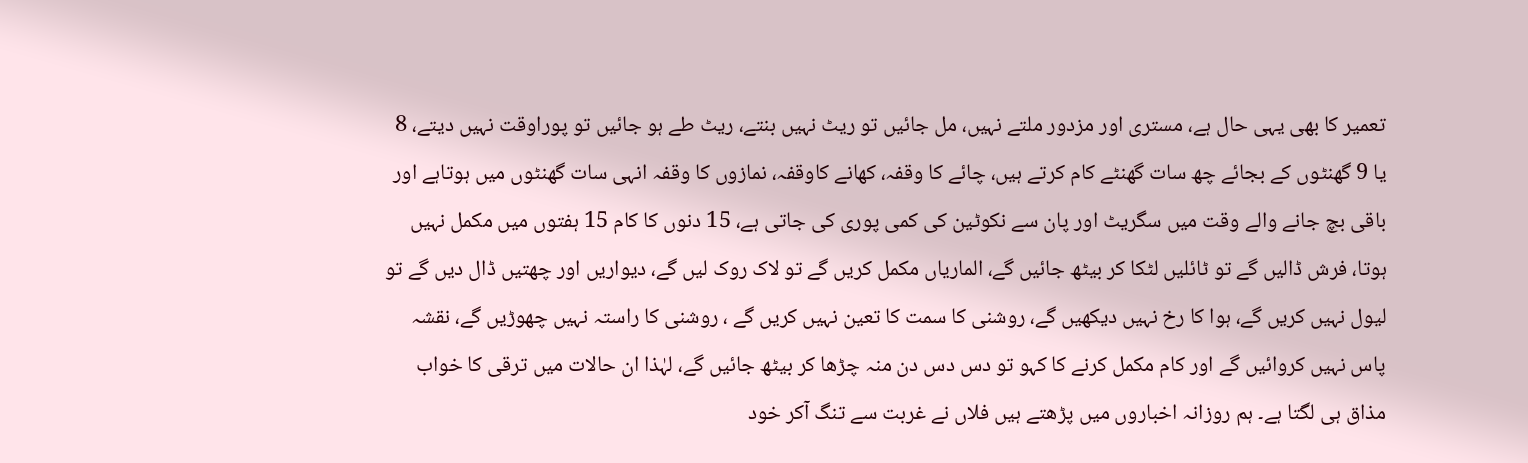تعمیر کا بھی یہی حال ہے، مستری اور مزدور ملتے نہیں، مل جائیں تو ریٹ نہیں بنتے، ریٹ طے ہو جائیں تو پوراوقت نہیں دیتے، 8 یا 9 گھنٹوں کے بجائے چھ سات گھنٹے کام کرتے ہیں، چائے کا وقفہ، کھانے کاوقفہ، نمازوں کا وقفہ انہی سات گھنٹوں میں ہوتاہے اور باقی بچ جانے والے وقت میں سگریٹ اور پان سے نکوٹین کی کمی پوری کی جاتی ہے، 15 دنوں کا کام 15 ہفتوں میں مکمل نہیں ہوتا، فرش ڈالیں گے تو ٹائلیں لٹکا کر بیٹھ جائیں گے، الماریاں مکمل کریں گے تو لاک روک لیں گے، دیواریں اور چھتیں ڈال دیں گے تو لیول نہیں کریں گے، ہوا کا رخ نہیں دیکھیں گے، روشنی کا سمت کا تعین نہیں کریں گے ، روشنی کا راستہ نہیں چھوڑیں گے، نقشہ پاس نہیں کروائیں گے اور کام مکمل کرنے کا کہو تو دس دس دن منہ چڑھا کر بیٹھ جائیں گے، لہٰذا ان حالات میں ترقی کا خواب مذاق ہی لگتا ہے۔ ہم روزانہ اخباروں میں پڑھتے ہیں فلاں نے غربت سے تنگ آکر خود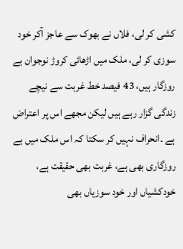کشی کر لی، فلاں نے بھوک سے عاجز آکر خود سوزی کر لی، ملک میں اڑھائی کروڑ نوجوان بے روزگار ہیں، 43 فیصد خط غربت سے نیچے زندگی گزار رہے ہیں لیکن مجھے اس پر اعتراض ہے ۔انحراف نہیں کر سکتا کہ اس ملک میں بے روزگاری بھی ہے، غربت بھی حقیقت ہے، خودکشیاں اور خود سوزیاں بھی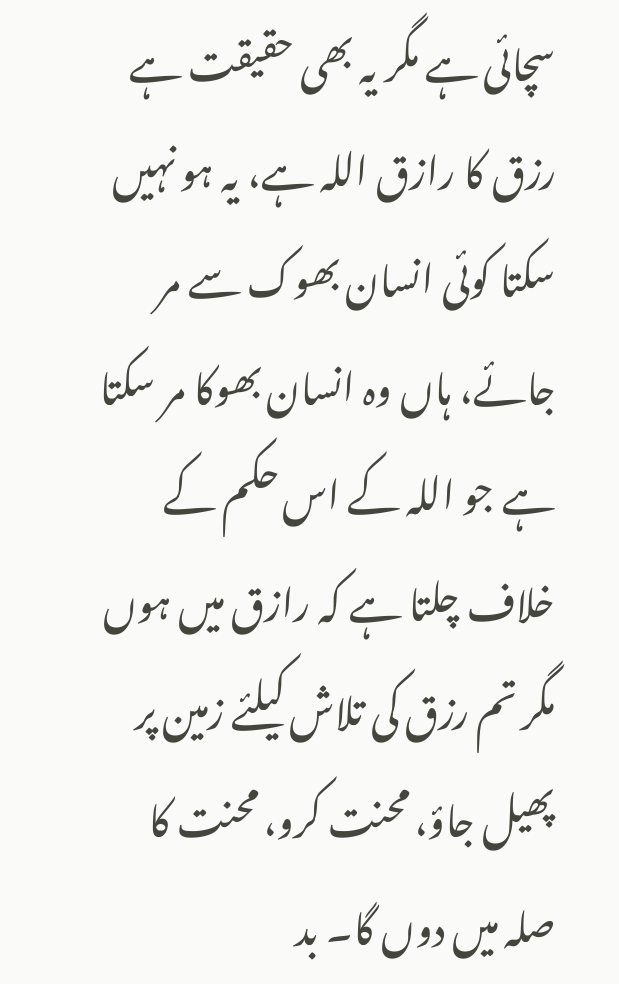سچائی ہے مگر یہ بھی حقیقت ہے رزق کا رازق اللہ ہے، یہ ہو نہیں سکتا کوئی انسان بھوک سے مر جائے، ہاں وہ انسان بھوکا مر سکتا ہے جو اللہ کے اس حکم کے خلاف چلتا ہے کہ رازق میں ہوں مگر تم رزق کی تلاش کیلئے زمین پر پھیل جاؤ، محنت کرو، محنت کا صلہ میں دوں گا۔ بد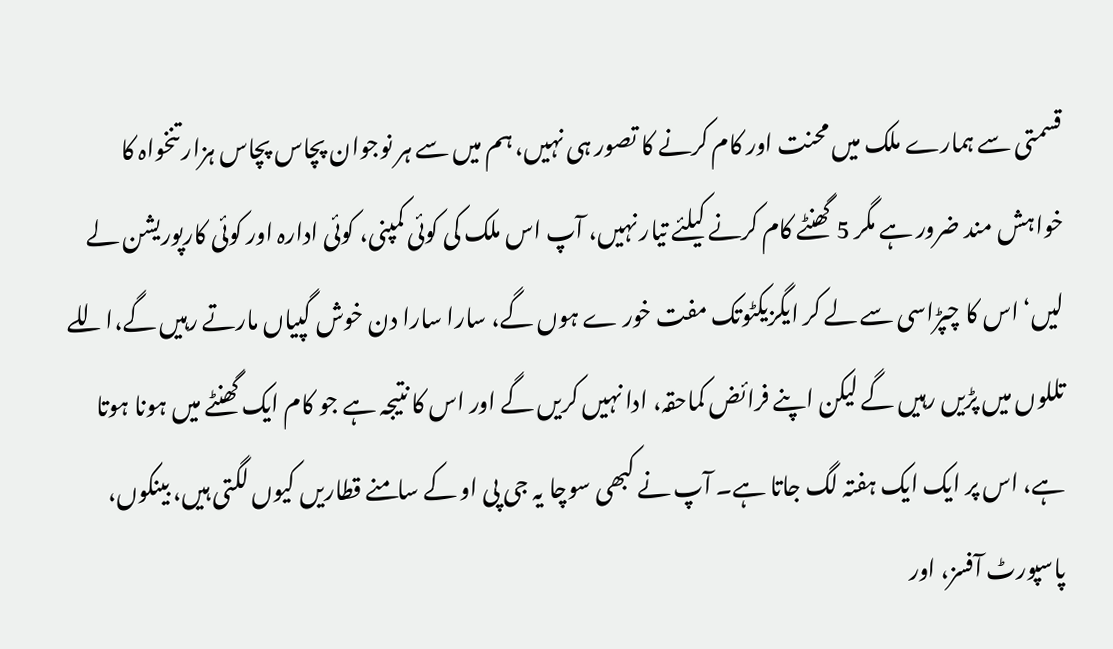قسمتی سے ہمارے ملک میں محنت اور کام کرنے کا تصور ہی نہیں، ہم میں سے ہر نوجوان پچاس پچاس ہزار تنخواہ کا خواہش مند ضرور ہے مگر 5 گھنٹے کام کرنے کیلئے تیار نہیں، آپ اس ملک کی کوئی کمپنی، کوئی ادارہ اور کوئی کارپوریشن لے لیں‘ اس کا چپڑاسی سے لے کر ایگزیکٹوتک مفت خور ے ہوں گے، سارا سارا دن خوش گپیاں مارتے رہیں گے،اللے تللوں میں پڑیں رہیں گے لیکن اپنے فرائض کماحقہ، ادا نہیں کریں گے اور اس کا نتیجہ ہے جو کام ایک گھنٹے میں ہونا ہوتا ہے، اس پر ایک ایک ہفتہ لگ جاتا ہے۔ آپ نے کبھی سوچا یہ جی پی او کے سامنے قطاریں کیوں لگتی ہیں، بینکوں، پاسپورٹ آفسز، اور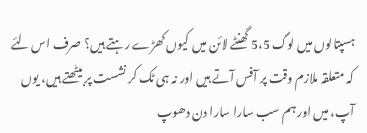ہسپتالوں میں لوگ 5،5 گھنٹے لائن میں کیوں کھڑے رہتے ہیں؟ صرف اس لئے کہ متعلقہ ملازم وقت پر آفس آتے ہیں اور نہ ہی ٹک کر نشست پر بیٹھتے ہیں، یوں آپ، میں اور ہم سب سارا سارا دن دھوپ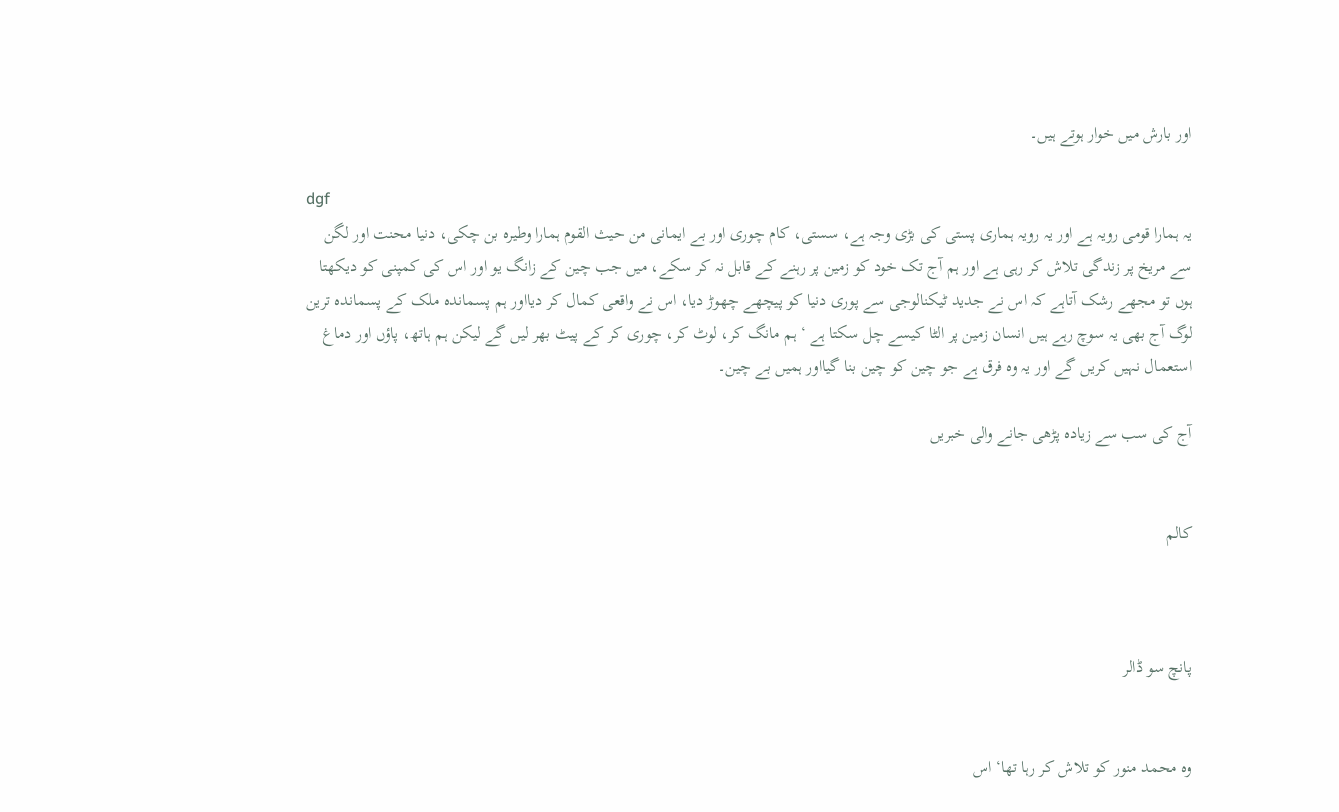اور بارش میں خوار ہوتے ہیں۔

dgf
یہ ہمارا قومی رویہ ہے اور یہ رویہ ہماری پستی کی بڑی وجہ ہے، سستی، کام چوری اور بے ایمانی من حیث القوم ہمارا وطیرہ بن چکی، دنیا محنت اور لگن سے مریخ پر زندگی تلاش کر رہی ہے اور ہم آج تک خود کو زمین پر رہنے کے قابل نہ کر سکے، میں جب چین کے زانگ یو اور اس کی کمپنی کو دیکھتا ہوں تو مجھے رشک آتاہے کہ اس نے جدید ٹیکنالوجی سے پوری دنیا کو پیچھے چھوڑ دیا، اس نے واقعی کمال کر دیااور ہم پسماندہ ملک کے پسماندہ ترین لوگ آج بھی یہ سوچ رہے ہیں انسان زمین پر الٹا کیسے چل سکتا ہے ‘ ہم مانگ کر، لوٹ کر، چوری کر کے پیٹ بھر لیں گے لیکن ہم ہاتھ، پاؤں اور دماغ استعمال نہیں کریں گے اور یہ وہ فرق ہے جو چین کو چین بنا گیااور ہمیں بے چین۔

آج کی سب سے زیادہ پڑھی جانے والی خبریں


کالم



پانچ سو ڈالر


وہ محمد منور کو تلاش کر رہا تھا‘ اس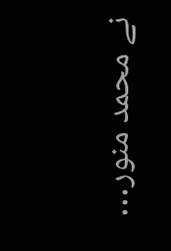نے محمد منور…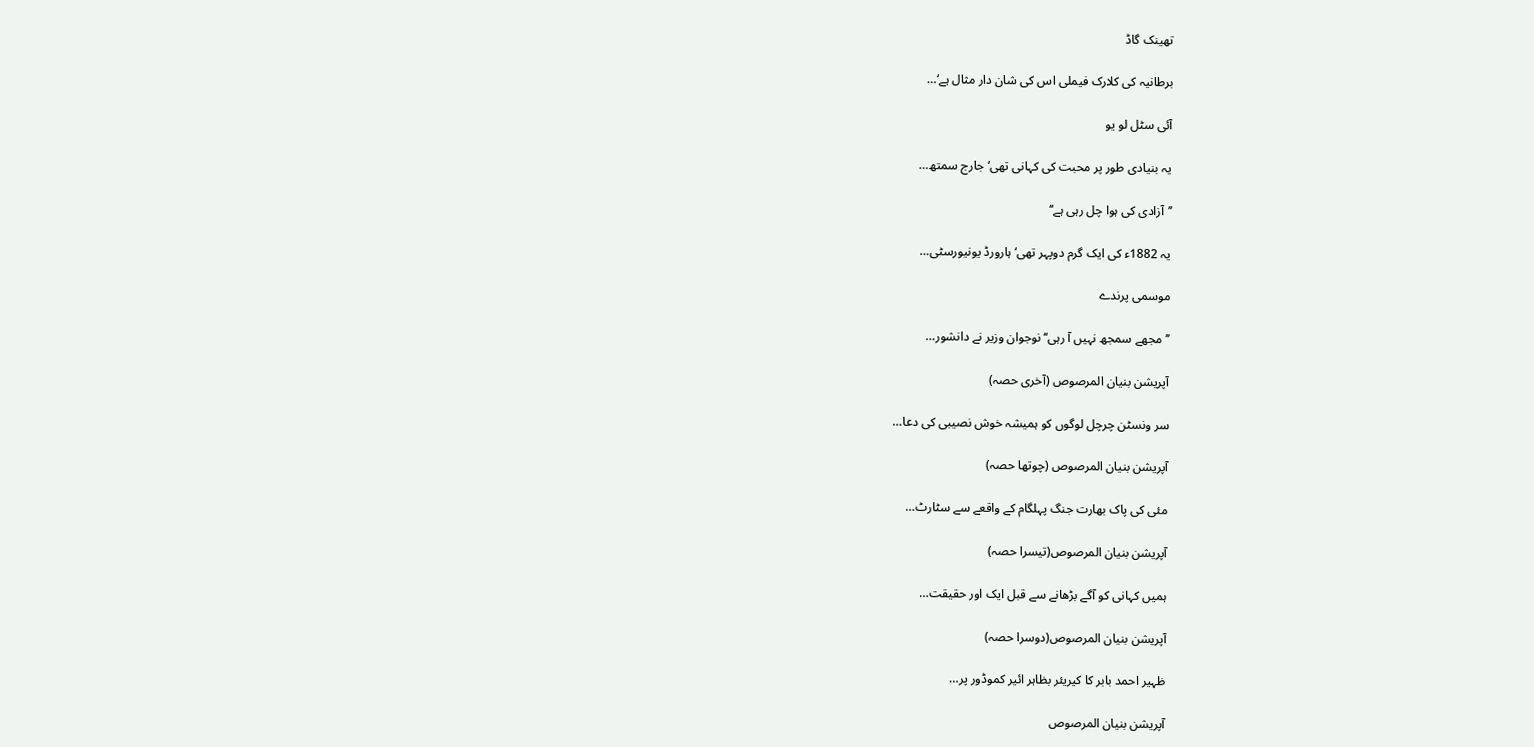تھینک گاڈ

برطانیہ کی کلارک فیملی اس کی شان دار مثال ہے‘…

آئی سٹل لو یو

یہ بنیادی طور پر محبت کی کہانی تھی‘ جارج سمتھ…

’’آزادی کی ہوا چل رہی ہے‘‘

یہ 1882ء کی ایک گرم دوپہر تھی‘ ہارورڈ یونیورسٹی…

موسمی پرندے

’’ مجھے سمجھ نہیں آ رہی‘‘ نوجوان وزیر نے دانشور…

آپریشن بنیان المرصوص (آخری حصہ)

سر ونسٹن چرچل لوگوں کو ہمیشہ خوش نصیبی کی دعا…

آپریشن بنیان المرصوص (چوتھا حصہ)

مئی کی پاک بھارت جنگ پہلگام کے واقعے سے سٹارٹ…

آپریشن بنیان المرصوص(تیسرا حصہ)

ہمیں کہانی کو آگے بڑھانے سے قبل ایک اور حقیقت…

آپریشن بنیان المرصوص(دوسرا حصہ)

ظہیر احمد بابر کا کیریئر بظاہر ائیر کموڈور پر…

آپریشن بنیان المرصوص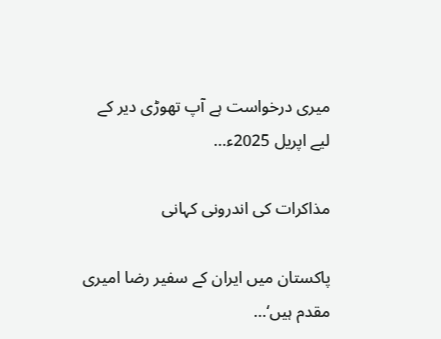میری درخواست ہے آپ تھوڑی دیر کے لیے اپریل 2025ء…

مذاکرات کی اندرونی کہانی

پاکستان میں ایران کے سفیر رضا امیری مقدم ہیں‘…